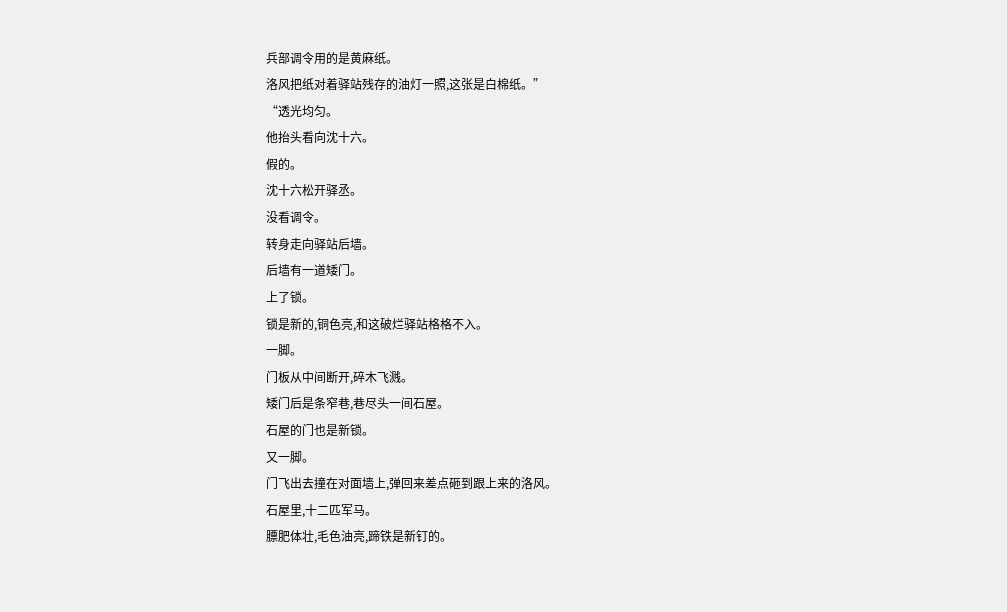兵部调令用的是黄麻纸。
洛风把纸对着驿站残存的油灯一照,这张是白棉纸。”
“透光均匀。
他抬头看向沈十六。
假的。
沈十六松开驿丞。
没看调令。
转身走向驿站后墙。
后墙有一道矮门。
上了锁。
锁是新的,铜色亮,和这破烂驿站格格不入。
一脚。
门板从中间断开,碎木飞溅。
矮门后是条窄巷,巷尽头一间石屋。
石屋的门也是新锁。
又一脚。
门飞出去撞在对面墙上,弹回来差点砸到跟上来的洛风。
石屋里,十二匹军马。
膘肥体壮,毛色油亮,蹄铁是新钉的。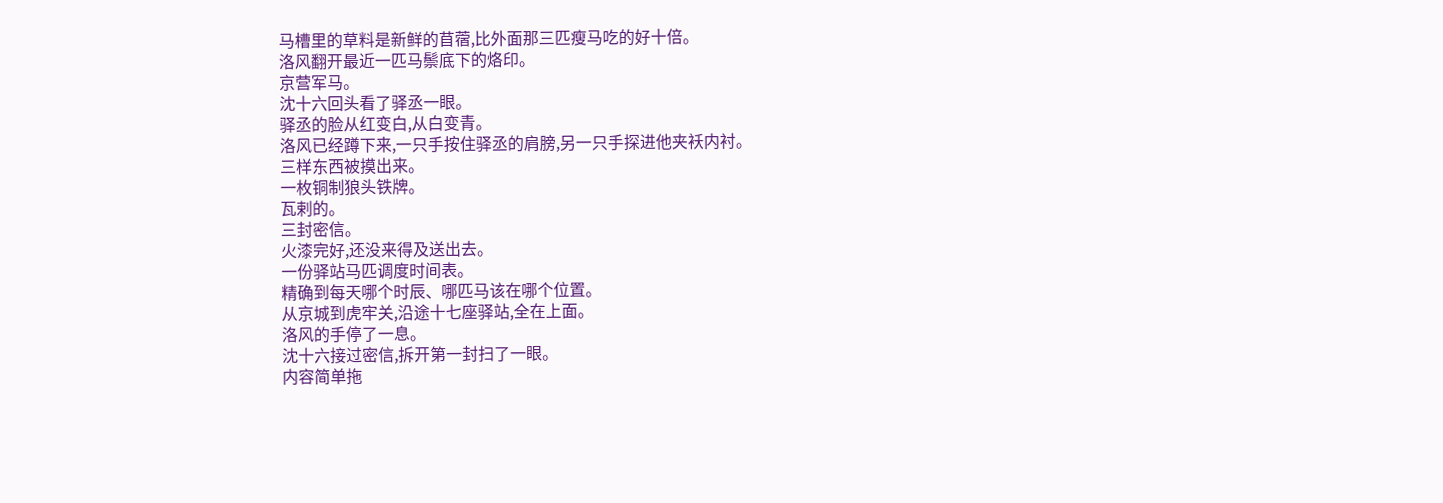马槽里的草料是新鲜的苜蓿,比外面那三匹瘦马吃的好十倍。
洛风翻开最近一匹马鬃底下的烙印。
京营军马。
沈十六回头看了驿丞一眼。
驿丞的脸从红变白,从白变青。
洛风已经蹲下来,一只手按住驿丞的肩膀,另一只手探进他夹袄内衬。
三样东西被摸出来。
一枚铜制狼头铁牌。
瓦剌的。
三封密信。
火漆完好,还没来得及送出去。
一份驿站马匹调度时间表。
精确到每天哪个时辰、哪匹马该在哪个位置。
从京城到虎牢关,沿途十七座驿站,全在上面。
洛风的手停了一息。
沈十六接过密信,拆开第一封扫了一眼。
内容简单拖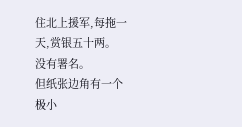住北上援军,每拖一天,赏银五十两。
没有署名。
但纸张边角有一个极小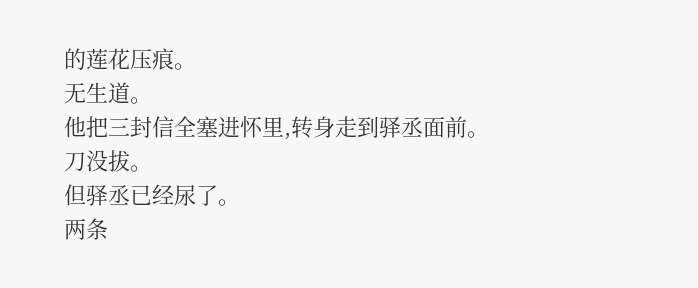的莲花压痕。
无生道。
他把三封信全塞进怀里,转身走到驿丞面前。
刀没拔。
但驿丞已经尿了。
两条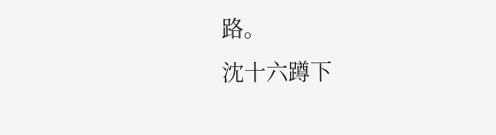路。
沈十六蹲下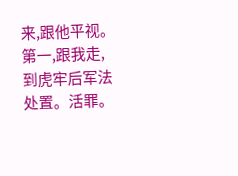来,跟他平视。
第一,跟我走,到虎牢后军法处置。活罪。